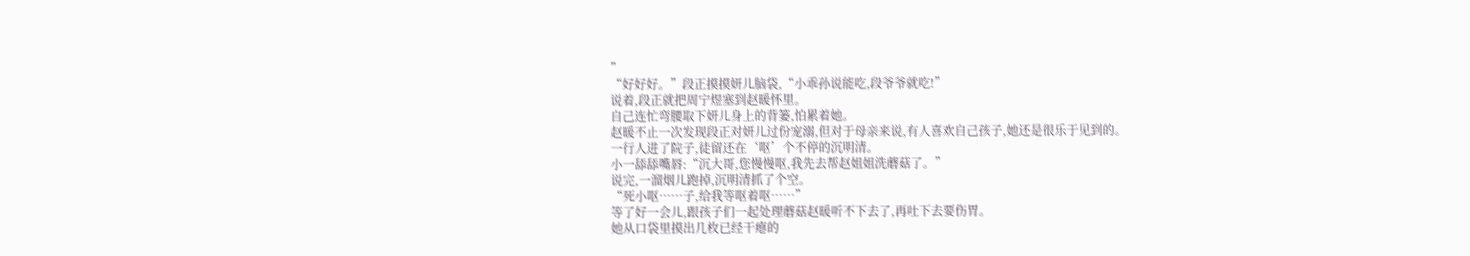”
“好好好。”段正摸摸妍儿脑袋,“小乖孙说能吃,段爷爷就吃!”
说着,段正就把周宁煜塞到赵暖怀里。
自己连忙弯腰取下妍儿身上的背篓,怕累着她。
赵暖不止一次发现段正对妍儿过份宠溺,但对于母亲来说,有人喜欢自己孩子,她还是很乐于见到的。
一行人进了院子,徒留还在‘呕’个不停的沉明清。
小一舔舔嘴唇:“沉大哥,您慢慢呕,我先去帮赵姐姐洗蘑菇了。”
说完,一溜烟儿跑掉,沉明清抓了个空。
“死小呕……子,给我等呕着呕……”
等了好一会儿,跟孩子们一起处理蘑菇赵暖听不下去了,再吐下去要伤胃。
她从口袋里摸出几枚已经干瘪的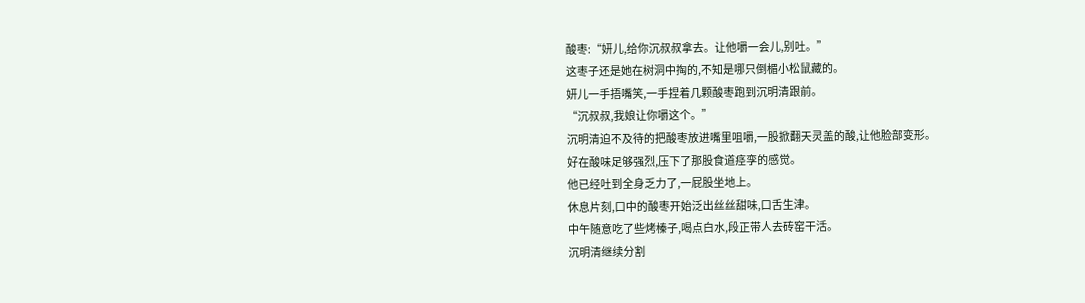酸枣:“妍儿,给你沉叔叔拿去。让他嚼一会儿,别吐。”
这枣子还是她在树洞中掏的,不知是哪只倒楣小松鼠藏的。
妍儿一手捂嘴笑,一手捏着几颗酸枣跑到沉明清跟前。
“沉叔叔,我娘让你嚼这个。”
沉明清迫不及待的把酸枣放进嘴里咀嚼,一股掀翻天灵盖的酸,让他脸部变形。
好在酸味足够强烈,压下了那股食道痉孪的感觉。
他已经吐到全身乏力了,一屁股坐地上。
休息片刻,口中的酸枣开始泛出丝丝甜味,口舌生津。
中午随意吃了些烤榛子,喝点白水,段正带人去砖窑干活。
沉明清继续分割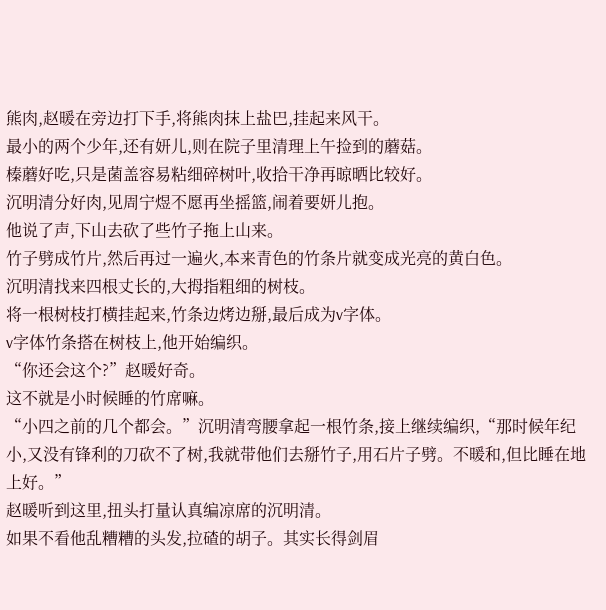熊肉,赵暖在旁边打下手,将熊肉抹上盐巴,挂起来风干。
最小的两个少年,还有妍儿,则在院子里清理上午捡到的蘑菇。
榛蘑好吃,只是菌盖容易粘细碎树叶,收拾干净再晾晒比较好。
沉明清分好肉,见周宁煜不愿再坐摇篮,闹着要妍儿抱。
他说了声,下山去砍了些竹子拖上山来。
竹子劈成竹片,然后再过一遍火,本来青色的竹条片就变成光亮的黄白色。
沉明清找来四根丈长的,大拇指粗细的树枝。
将一根树枝打横挂起来,竹条边烤边掰,最后成为v字体。
v字体竹条搭在树枝上,他开始编织。
“你还会这个?”赵暖好奇。
这不就是小时候睡的竹席嘛。
“小四之前的几个都会。”沉明清弯腰拿起一根竹条,接上继续编织,“那时候年纪小,又没有锋利的刀砍不了树,我就带他们去掰竹子,用石片子劈。不暖和,但比睡在地上好。”
赵暖听到这里,扭头打量认真编凉席的沉明清。
如果不看他乱糟糟的头发,拉碴的胡子。其实长得剑眉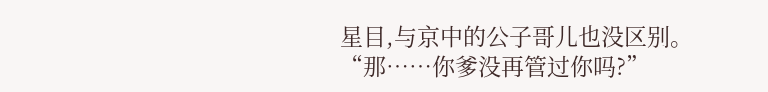星目,与京中的公子哥儿也没区别。
“那……你爹没再管过你吗?”